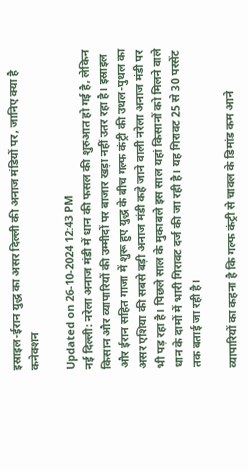इस्राइल-ईरान युद्ध का असर दिल्ली की अनाज मंडियों पर, जानिए क्या है कनेक्शन

Updated on 26-10-2024 12:43 PM
नई दिल्ली: नरेला अनाज मंडी में धान की फसल की शुरुआत हो गई है, लेकिन किसान और व्यापारियों की उम्मीदों पर बाजार खड़ा नहीं उतर रहा है। इस्राइल और ईरान सहित गाजा में शुरू हुए युद्ध के बीच गल्फ कंट्री की उथल-पुथल का असर एशिया की सबसे बड़ी अनाज मंडी कहे जाने वाली नरेला अनाज मंडी पर भी पड़ रहा है। पिछले साल के मुकाबले इस साल यहां किसानों को मिलने वाले धान के दामों में भारी गिरावट दर्ज की जा रही है। यह गिरावट 25 से 30 परसेंट तक बताई जा रही है।

व्यापारियों का कहना है कि गल्फ कंट्री से चावल के डिमांड कम आने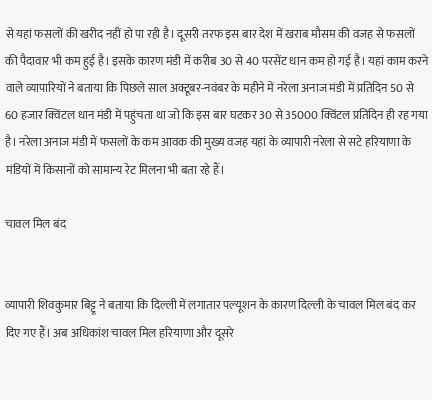से यहां फसलों की खरीद नहीं हो पा रही है। दूसरी तरफ इस बार देश में खराब मौसम की वजह से फसलों की पैदावार भी कम हुई है। इसके कारण मंडी में करीब 30 से 40 परसेंट धान कम हो गई है। यहां काम करने वाले व्यापारियों ने बताया कि पिछले साल अक्टूबर-नवंबर के महीने में नरेला अनाज मंडी में प्रतिदिन 50 से 60 हजार क्विंटल धान मंडी में पहुंचता था जो कि इस बार घटकर 30 से 35000 क्विंटल प्रतिदिन ही रह गया है। नरेला अनाज मंडी में फसलों के कम आवक की मुख्य वजह यहां के व्यापारी नरेला से सटे हरियाणा के मंडियों में किसानों को सामान्य रेट मिलना भी बता रहे हैं।

चावल मिल बंद


व्यापारी शिवकुमार बिट्टू ने बताया कि दिल्ली में लगातार पल्यूशन के कारण दिल्ली के चावल मिल बंद कर दिए गए हैं। अब अधिकांश चावल मिल हरियाणा और दूसरे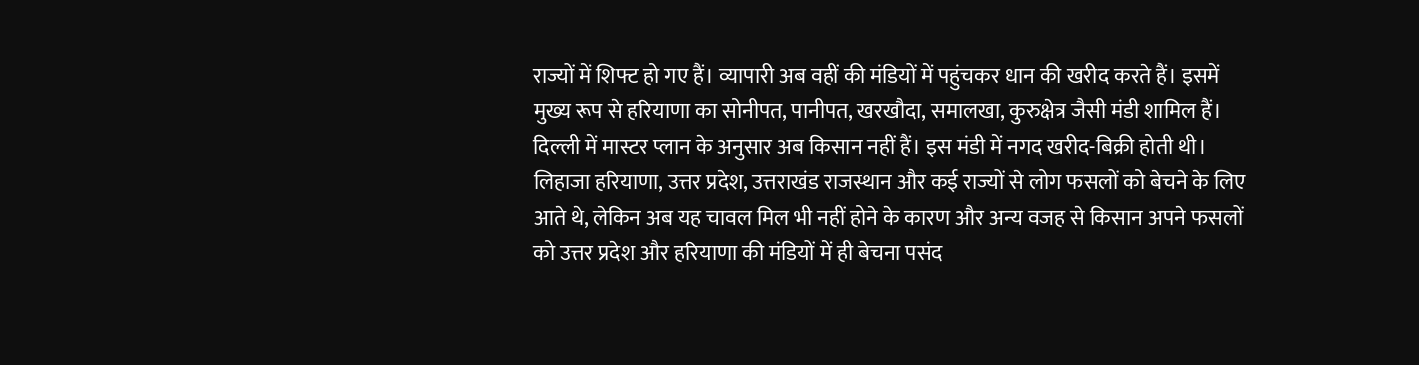राज्यों में शिफ्ट हो गए हैं। व्यापारी अब वहीं की मंडियों में पहुंचकर धान की खरीद करते हैं। इसमें मुख्य रूप से हरियाणा का सोनीपत, पानीपत, खरखौदा, समालखा, कुरुक्षेत्र जैसी मंडी शामिल हैं। दिल्ली में मास्टर प्लान के अनुसार अब किसान नहीं हैं। इस मंडी में नगद खरीद-बिक्री होती थी। लिहाजा हरियाणा, उत्तर प्रदेश, उत्तराखंड राजस्थान और कई राज्यों से लोग फसलों को बेचने के लिए आते थे, लेकिन अब यह चावल मिल भी नहीं होने के कारण और अन्य वजह से किसान अपने फसलों को उत्तर प्रदेश और हरियाणा की मंडियों में ही बेचना पसंद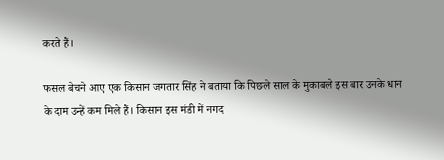करते हैं।

फसल बेचने आए एक किसान जगतार सिंह ने बताया कि पिछले साल के मुकाबले इस बार उनके धान के दाम उन्हें कम मिले हैं। किसान इस मंडी में नगद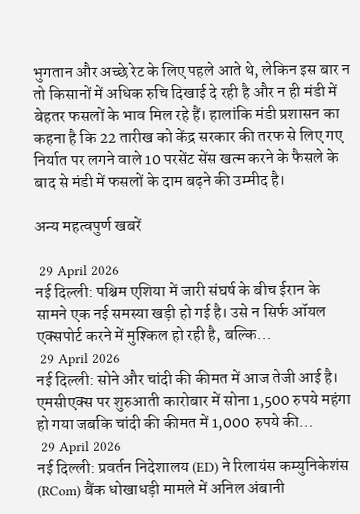भुगतान और अच्छे रेट के लिए पहले आते थे, लेकिन इस बार न तो किसानों में अधिक रुचि दिखाई दे रही है और न ही मंडी में बेहतर फसलों के भाव मिल रहे हैं। हालांकि मंडी प्रशासन का कहना है कि 22 तारीख को केंद्र सरकार की तरफ से लिए गए निर्यात पर लगने वाले 10 परसेंट सेंस खत्म करने के फैसले के बाद से मंडी में फसलों के दाम बढ़ने की उम्मीद है।

अन्य महत्वपुर्ण खबरें

 29 April 2026
नई दिल्‍ली: पश्चिम एशिया में जारी संघर्ष के बीच ईरान के सामने एक नई समस्या खड़ी हो गई है। उसे न सिर्फ ऑयल एक्सपोर्ट करने में मुश्किल हो रही है, बल्कि…
 29 April 2026
नई दिल्‍ली: सोने और चांदी की कीमत में आज तेजी आई है। एमसीएक्स पर शुरुआती कारोबार में सोना 1,500 रुपये महंगा हो गया जबकि चांदी की कीमत में 1,000 रुपये की…
 29 April 2026
नई दिल्ली: प्रवर्तन निदेशालय (ED) ने रिलायंस कम्युनिकेशंस (RCom) बैंक धोखाधड़ी मामले में अनिल अंबानी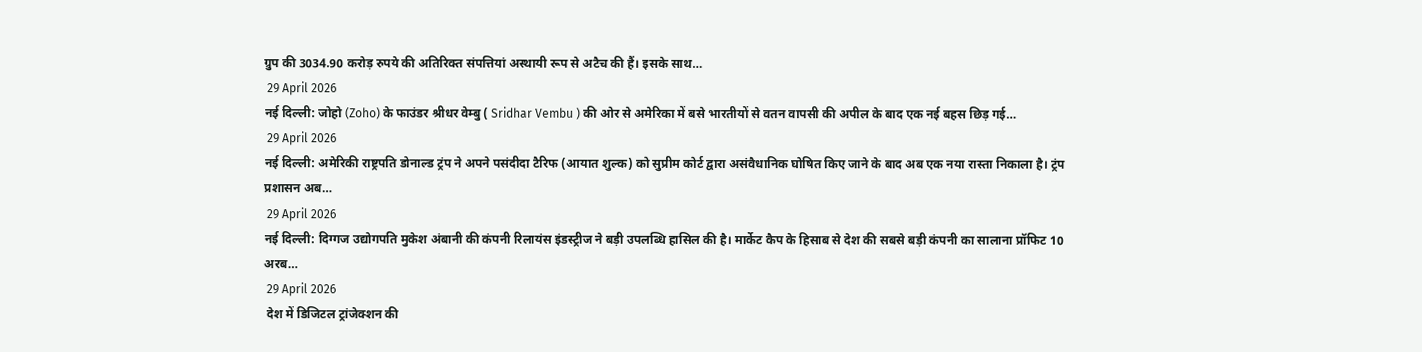ग्रुप की 3034.90 करोड़ रुपये की अतिरिक्त संपत्तियां अस्थायी रूप से अटैच की हैं। इसके साथ…
 29 April 2026
नई दिल्ली: जोहो (Zoho) के फाउंडर श्रीधर वेम्बु ( Sridhar Vembu ) की ओर से अमेरिका में बसे भारतीयों से वतन वापसी की अपील के बाद एक नई बहस छिड़ गई…
 29 April 2026
नई दिल्ली: अमेरिकी राष्ट्रपति डोनाल्ड ट्रंप ने अपने पसंदीदा टैरिफ (आयात शुल्क) को सुप्रीम कोर्ट द्वारा असंवैधानिक घोषित किए जाने के बाद अब एक नया रास्ता निकाला है। ट्रंप प्रशासन अब…
 29 April 2026
नई दिल्ली: दिग्गज उद्योगपति मुकेश अंबानी की कंपनी रिलायंस इंडस्ट्रीज ने बड़ी उपलब्धि हासिल की है। मार्केट कैप के हिसाब से देश की सबसे बड़ी कंपनी का सालाना प्रॉफिट 10 अरब…
 29 April 2026
 देश में डिजिटल ट्रांजेक्शन की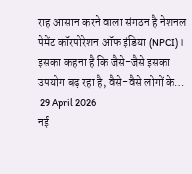राह आसान करने वाला संगठन है नेशनल पेमेंट कॉरपोरेशन ऑफ इंडिया (NPCI)। इसका कहना है कि जैसे-जैसे इसका उपयोग बढ़ रहा है, वैसे-वैसे लोगों के…
 29 April 2026
नई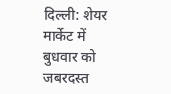दिल्ली: शेयर मार्केट में बुधवार को जबरदस्त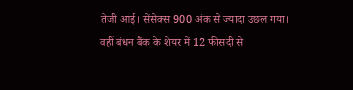तेजी आई। सेंसेक्स 900 अंक से ज्यादा उछल गया। वहीं बंधन बैंक के शेयर में 12 फीसदी से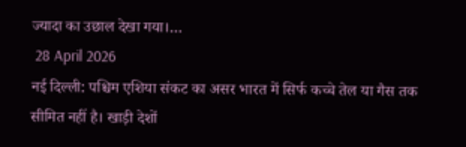ज्यादा का उछाल देखा गया।…
 28 April 2026
नई दिल्ली: पश्चिम एशिया संकट का असर भारत में सिर्फ कच्चे तेल या गैस तक सीमित नहीं है। खाड़ी देशों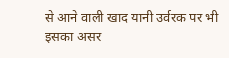से आने वाली खाद यानी उर्वरक पर भी इसका असर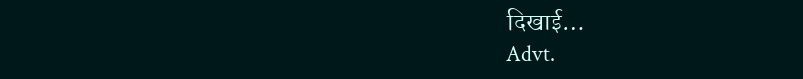दिखाई…
Advt.